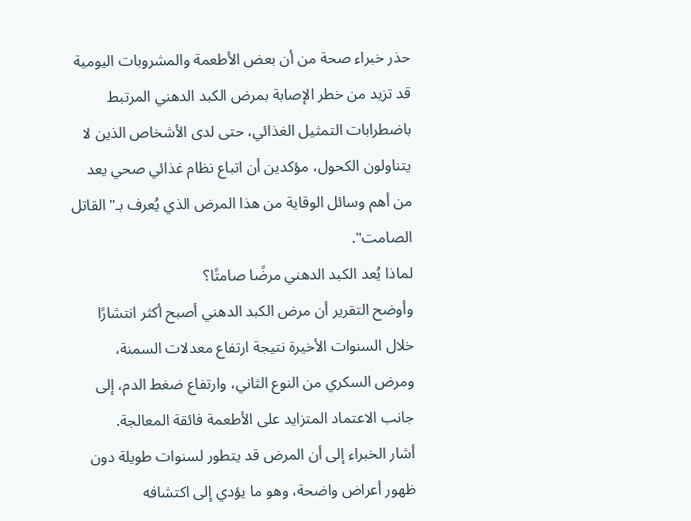حذر خبراء صحة من أن بعض الأطعمة والمشروبات اليومية قد تزيد من خطر الإصابة بمرض الكبد الدهني المرتبط باضطرابات التمثيل الغذائي، حتى لدى الأشخاص الذين لا يتناولون الكحول، مؤكدين أن اتباع نظام غذائي صحي يعد من أهم وسائل الوقاية من هذا المرض الذي يُعرف بـ"القاتل الصامت".
لماذا يُعد الكبد الدهني مرضًا صامتًا؟
وأوضح التقرير أن مرض الكبد الدهني أصبح أكثر انتشارًا خلال السنوات الأخيرة نتيجة ارتفاع معدلات السمنة، ومرض السكري من النوع الثاني، وارتفاع ضغط الدم، إلى جانب الاعتماد المتزايد على الأطعمة فائقة المعالجة.
أشار الخبراء إلى أن المرض قد يتطور لسنوات طويلة دون ظهور أعراض واضحة، وهو ما يؤدي إلى اكتشافه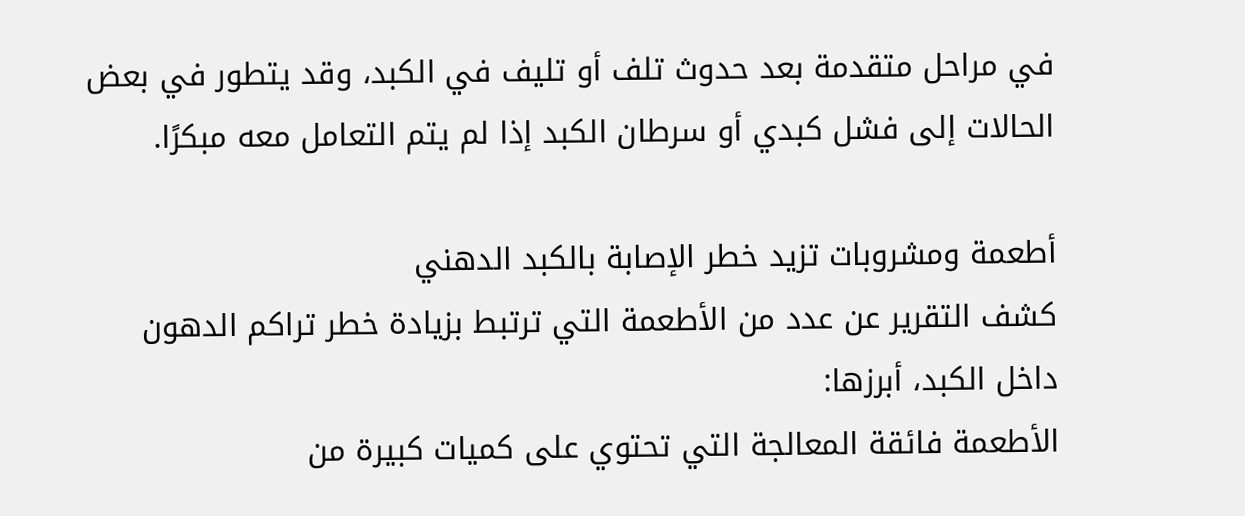في مراحل متقدمة بعد حدوث تلف أو تليف في الكبد، وقد يتطور في بعض الحالات إلى فشل كبدي أو سرطان الكبد إذا لم يتم التعامل معه مبكرًا.

أطعمة ومشروبات تزيد خطر الإصابة بالكبد الدهني
كشف التقرير عن عدد من الأطعمة التي ترتبط بزيادة خطر تراكم الدهون داخل الكبد، أبرزها:
الأطعمة فائقة المعالجة التي تحتوي على كميات كبيرة من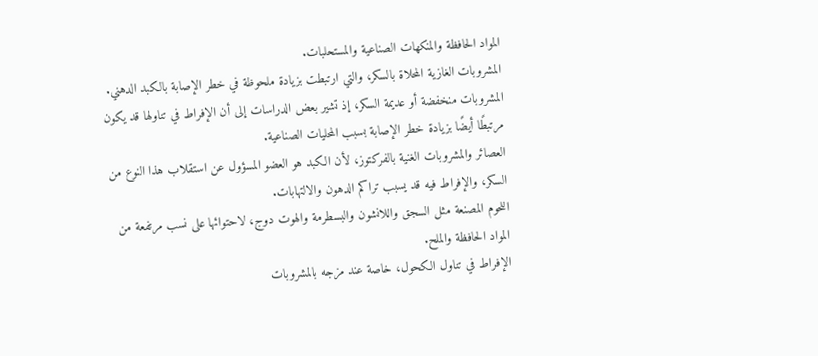المواد الحافظة والمنكهات الصناعية والمستحلبات.
المشروبات الغازية المحلاة بالسكر، والتي ارتبطت بزيادة ملحوظة في خطر الإصابة بالكبد الدهني.
المشروبات منخفضة أو عديمة السكر، إذ تشير بعض الدراسات إلى أن الإفراط في تناولها قد يكون مرتبطًا أيضًا بزيادة خطر الإصابة بسبب المحليات الصناعية.
العصائر والمشروبات الغنية بالفركتوز، لأن الكبد هو العضو المسؤول عن استقلاب هذا النوع من السكر، والإفراط فيه قد يسبب تراكم الدهون والالتهابات.
اللحوم المصنعة مثل السجق واللانشون والبسطرمة والهوت دوج، لاحتوائها على نسب مرتفعة من المواد الحافظة والملح.
الإفراط في تناول الكحول، خاصة عند مزجه بالمشروبات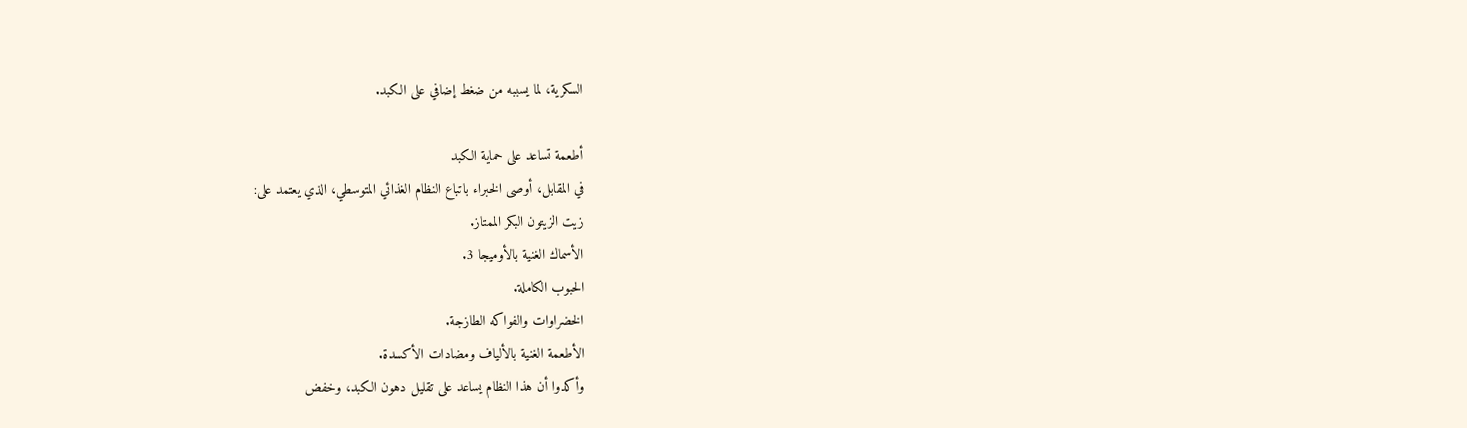السكرية، لما يسببه من ضغط إضافي على الكبد.

أطعمة تساعد على حماية الكبد
في المقابل، أوصى الخبراء باتباع النظام الغذائي المتوسطي، الذي يعتمد على:
زيت الزيتون البكر الممتاز.
الأسماك الغنية بالأوميجا 3.
الحبوب الكاملة.
الخضراوات والفواكه الطازجة.
الأطعمة الغنية بالألياف ومضادات الأكسدة.
وأكدوا أن هذا النظام يساعد على تقليل دهون الكبد، وخفض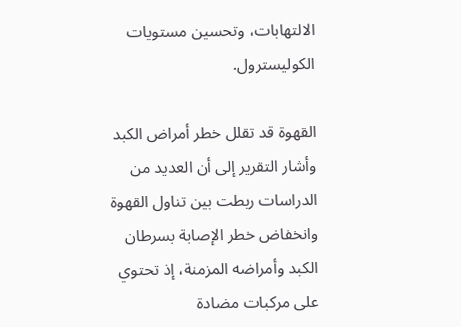الالتهابات، وتحسين مستويات الكوليسترول.

القهوة قد تقلل خطر أمراض الكبد
وأشار التقرير إلى أن العديد من الدراسات ربطت بين تناول القهوة وانخفاض خطر الإصابة بسرطان الكبد وأمراضه المزمنة، إذ تحتوي على مركبات مضادة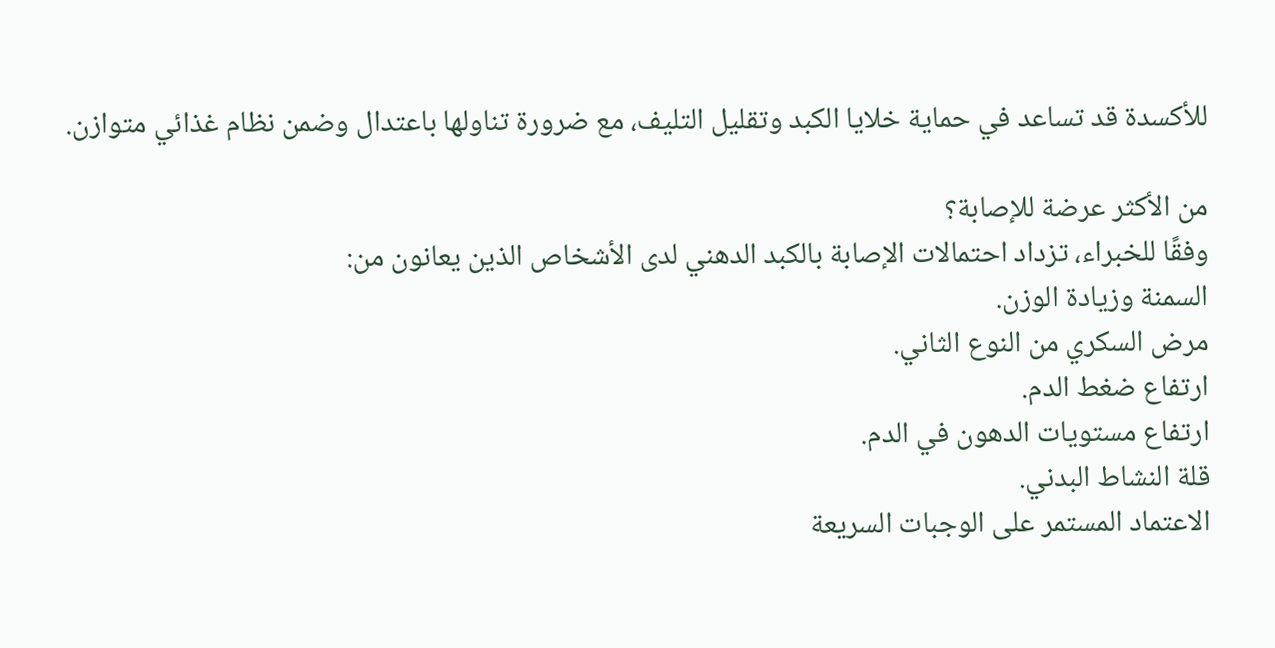للأكسدة قد تساعد في حماية خلايا الكبد وتقليل التليف، مع ضرورة تناولها باعتدال وضمن نظام غذائي متوازن.

من الأكثر عرضة للإصابة؟
وفقًا للخبراء، تزداد احتمالات الإصابة بالكبد الدهني لدى الأشخاص الذين يعانون من:
السمنة وزيادة الوزن.
مرض السكري من النوع الثاني.
ارتفاع ضغط الدم.
ارتفاع مستويات الدهون في الدم.
قلة النشاط البدني.
الاعتماد المستمر على الوجبات السريعة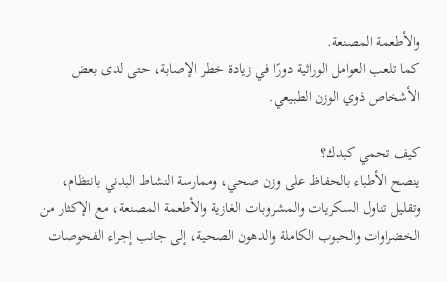والأطعمة المصنعة.
كما تلعب العوامل الوراثية دورًا في زيادة خطر الإصابة، حتى لدى بعض الأشخاص ذوي الوزن الطبيعي.

كيف تحمي كبدك؟
ينصح الأطباء بالحفاظ على وزن صحي، وممارسة النشاط البدني بانتظام، وتقليل تناول السكريات والمشروبات الغازية والأطعمة المصنعة، مع الإكثار من الخضراوات والحبوب الكاملة والدهون الصحية، إلى جانب إجراء الفحوصات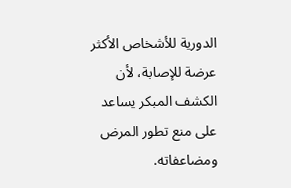الدورية للأشخاص الأكثر عرضة للإصابة، لأن الكشف المبكر يساعد على منع تطور المرض ومضاعفاته.